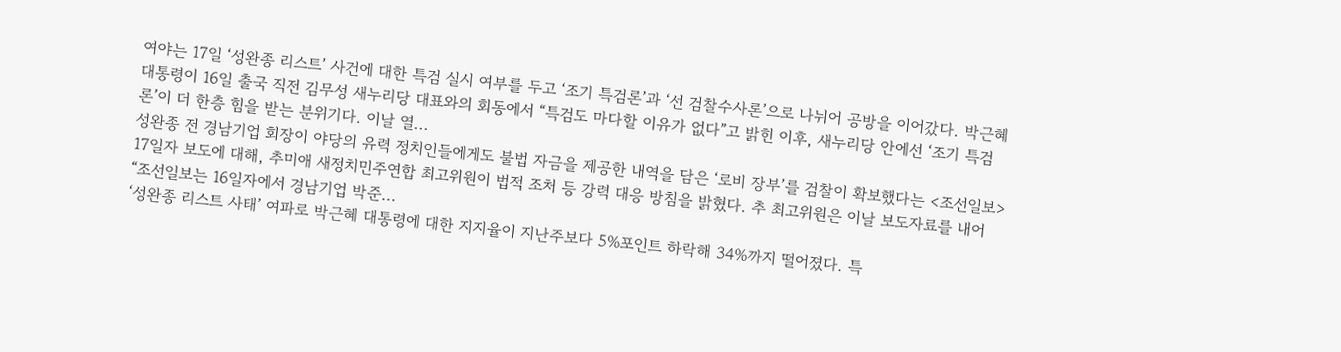여야는 17일 ‘성완종 리스트’ 사건에 대한 특검 실시 여부를 두고 ‘조기 특검론’과 ‘선 검찰수사론’으로 나뉘어 공방을 이어갔다. 박근혜 대통령이 16일 출국 직전 김무성 새누리당 대표와의 회동에서 “특검도 마다할 이유가 없다”고 밝힌 이후, 새누리당 안에선 ‘조기 특검론’이 더 한층 힘을 받는 분위기다. 이날 열...
성완종 전 경남기업 회장이 야당의 유력 정치인들에게도 불법 자금을 제공한 내역을 담은 ‘로비 장부’를 검찰이 확보했다는 <조선일보> 17일자 보도에 대해, 추미애 새정치민주연합 최고위원이 법적 조처 등 강력 대응 방침을 밝혔다. 추 최고위원은 이날 보도자료를 내어 “조선일보는 16일자에서 경남기업 박준...
‘성완종 리스트 사태’ 여파로 박근혜 대통령에 대한 지지율이 지난주보다 5%포인트 하락해 34%까지 떨어졌다. 특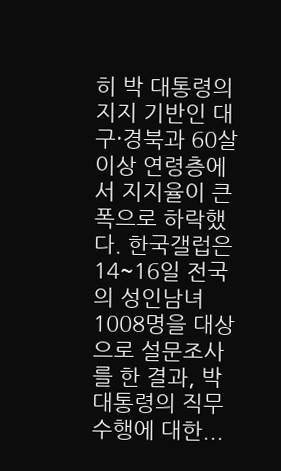히 박 대통령의 지지 기반인 대구·경북과 60살 이상 연령층에서 지지율이 큰 폭으로 하락했다. 한국갤럽은 14~16일 전국의 성인남녀 1008명을 대상으로 설문조사를 한 결과, 박 대통령의 직무 수행에 대한...